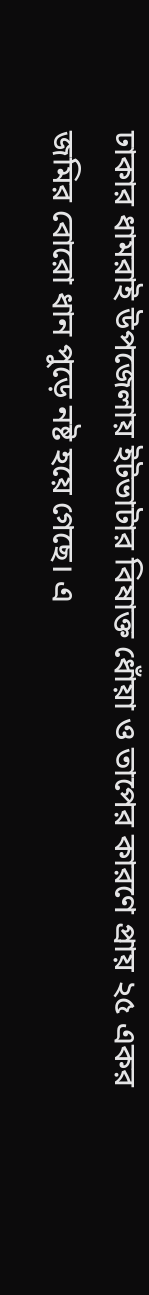ঢাকার ধামরাই উপজেলায় ইটভাটার বিষাক্ত ধোঁয়া ও তাপের কারণে প্রায় ২৫ একর জমির বোরো ধান পুড়ে নষ্ট হয়ে গেছে। এ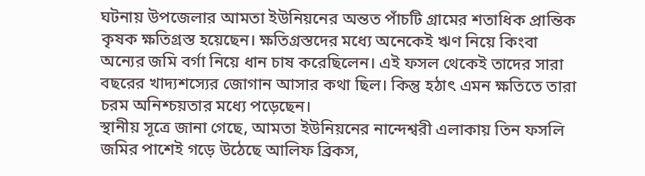ঘটনায় উপজেলার আমতা ইউনিয়নের অন্তত পাঁচটি গ্রামের শতাধিক প্রান্তিক কৃষক ক্ষতিগ্রস্ত হয়েছেন। ক্ষতিগ্রস্তদের মধ্যে অনেকেই ঋণ নিয়ে কিংবা অন্যের জমি বর্গা নিয়ে ধান চাষ করেছিলেন। এই ফসল থেকেই তাদের সারা বছরের খাদ্যশস্যের জোগান আসার কথা ছিল। কিন্তু হঠাৎ এমন ক্ষতিতে তারা চরম অনিশ্চয়তার মধ্যে পড়েছেন।
স্থানীয় সূত্রে জানা গেছে, আমতা ইউনিয়নের নান্দেশ্বরী এলাকায় তিন ফসলি জমির পাশেই গড়ে উঠেছে আলিফ ব্রিকস,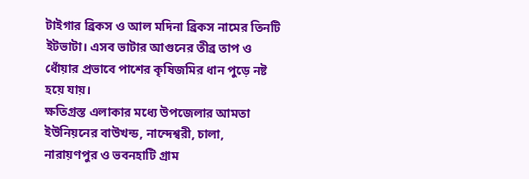টাইগার ব্রিকস ও আল মদিনা ব্রিকস নামের তিনটি ইটভাটা। এসব ভাটার আগুনের তীব্র তাপ ও ধোঁয়ার প্রভাবে পাশের কৃষিজমির ধান পুড়ে নষ্ট হয়ে যায়।
ক্ষতিগ্রস্ত এলাকার মধ্যে উপজেলার আমতা ইউনিয়নের বাউখন্ড, নান্দেশ্বরী, চালা, নারায়ণপুর ও ভবনহাটি গ্রাম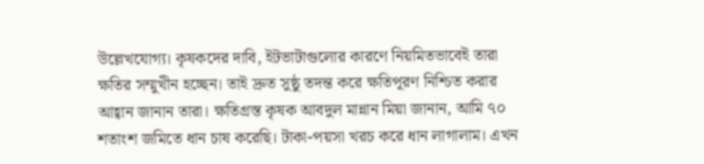উল্লেখযোগ্য। কৃষকদের দাবি, ইটভাটাগুলোর কারণে নিয়মিতভাবেই তারা ক্ষতির সম্মুখীন হচ্ছেন। তাই দ্রুত সুষ্ঠু তদন্ত করে ক্ষতিপূরণ নিশ্চিত করার আহ্বান জানান তারা। ক্ষতিগ্রস্ত কৃষক আবদুল মান্নান মিয়া জানান, আমি ৭০ শতাংশ জমিতে ধান চাষ করেছি। টাকা-পয়সা খরচ করে ধান লাগালাম। এখন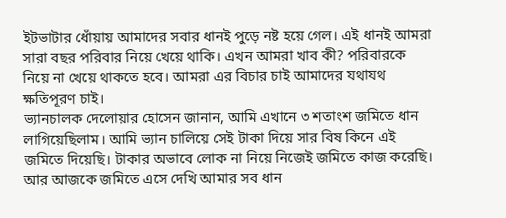ইটভাটার ধোঁয়ায় আমাদের সবার ধানই পুড়ে নষ্ট হয়ে গেল। এই ধানই আমরা সারা বছর পরিবার নিয়ে খেয়ে থাকি। এখন আমরা খাব কী? পরিবারকে নিয়ে না খেয়ে থাকতে হবে। আমরা এর বিচার চাই আমাদের যথাযথ ক্ষতিপূরণ চাই।
ভ্যানচালক দেলোয়ার হোসেন জানান, আমি এখানে ৩ শতাংশ জমিতে ধান লাগিয়েছিলাম। আমি ভ্যান চালিয়ে সেই টাকা দিয়ে সার বিষ কিনে এই জমিতে দিয়েছি। টাকার অভাবে লোক না নিয়ে নিজেই জমিতে কাজ করেছি। আর আজকে জমিতে এসে দেখি আমার সব ধান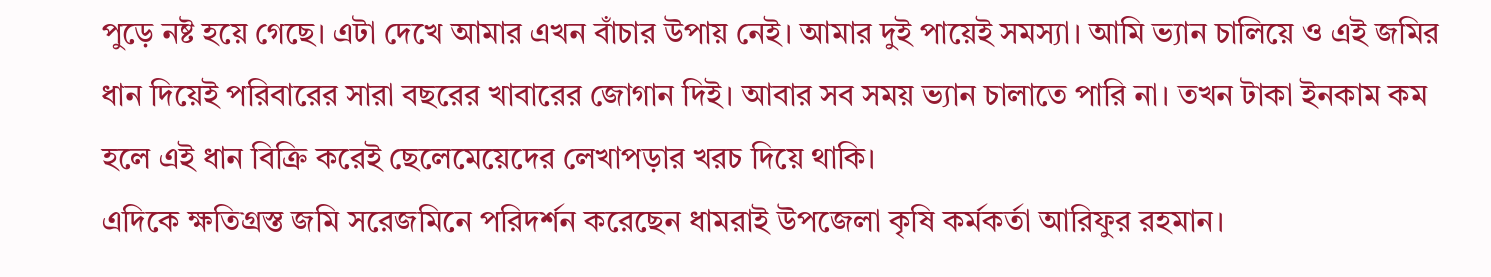পুড়ে নষ্ট হয়ে গেছে। এটা দেখে আমার এখন বাঁচার উপায় নেই। আমার দুই পায়েই সমস্যা। আমি ভ্যান চালিয়ে ও এই জমির ধান দিয়েই পরিবারের সারা বছরের খাবারের জোগান দিই। আবার সব সময় ভ্যান চালাতে পারি না। তখন টাকা ইনকাম কম হলে এই ধান বিক্রি করেই ছেলেমেয়েদের লেখাপড়ার খরচ দিয়ে থাকি।
এদিকে ক্ষতিগ্রস্ত জমি সরেজমিনে পরিদর্শন করেছেন ধামরাই উপজেলা কৃষি কর্মকর্তা আরিফুর রহমান।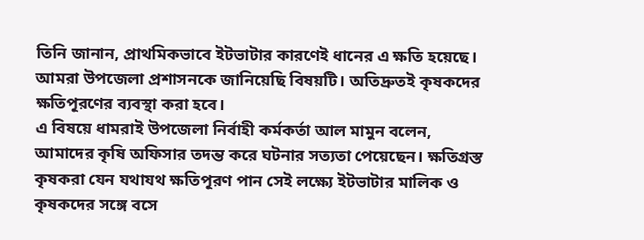তিনি জানান, প্রাথমিকভাবে ইটভাটার কারণেই ধানের এ ক্ষতি হয়েছে। আমরা উপজেলা প্রশাসনকে জানিয়েছি বিষয়টি। অতিদ্রুতই কৃষকদের ক্ষতিপূরণের ব্যবস্থা করা হবে।
এ বিষয়ে ধামরাই উপজেলা নির্বাহী কর্মকর্তা আল মামুন বলেন, আমাদের কৃষি অফিসার তদন্ত করে ঘটনার সত্যতা পেয়েছেন। ক্ষতিগ্রস্ত কৃষকরা যেন যথাযথ ক্ষতিপূরণ পান সেই লক্ষ্যে ইটভাটার মালিক ও কৃষকদের সঙ্গে বসে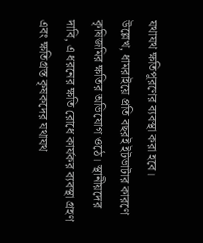যথাযথ ক্ষতিপূরণের ব্যবস্থা করা হবে।
উল্লেখ, ধামরাইয়ে প্রতি বছরই ইটভাটার কারণে কৃষিজমির ক্ষতির অভিযোগ ওঠে। স্থানীয়দের দাবি, এ ধরনের ক্ষতি রোধে কার্যকর ব্যবস্থা গ্রহণ এবং ক্ষতিগ্রস্ত কৃষকদের যথাযথ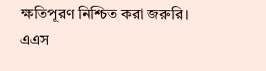ক্ষতিপূরণ নিশ্চিত করা জরুরি।
এএস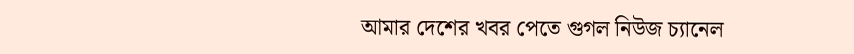আমার দেশের খবর পেতে গুগল নিউজ চ্যানেল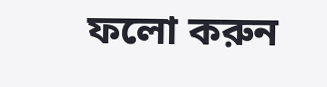ফলো করুন